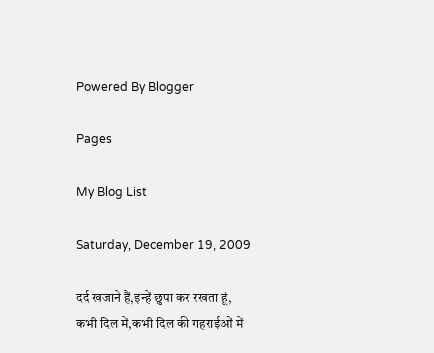Powered By Blogger

Pages

My Blog List

Saturday, December 19, 2009

दर्द खजाने हैं,इन्हें छुपा कर रखता हूं,
कभी दिल में,कभी दिल की गहराईओं में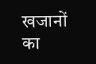खजानों का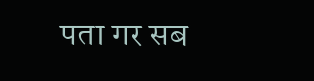पता गर सब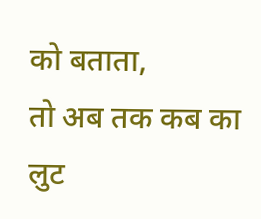को बताता,
तो अब तक कब का लुट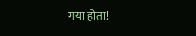गया होता!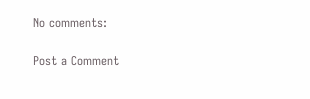No comments:

Post a Comment